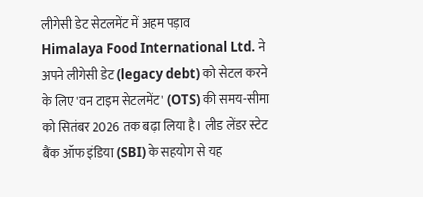लीगेसी डेट सेटलमेंट में अहम पड़ाव
Himalaya Food International Ltd. ने अपने लीगेसी डेट (legacy debt) को सेटल करने के लिए 'वन टाइम सेटलमेंट' (OTS) की समय-सीमा को सितंबर 2026 तक बढ़ा लिया है। लीड लेंडर स्टेट बैंक ऑफ इंडिया (SBI) के सहयोग से यह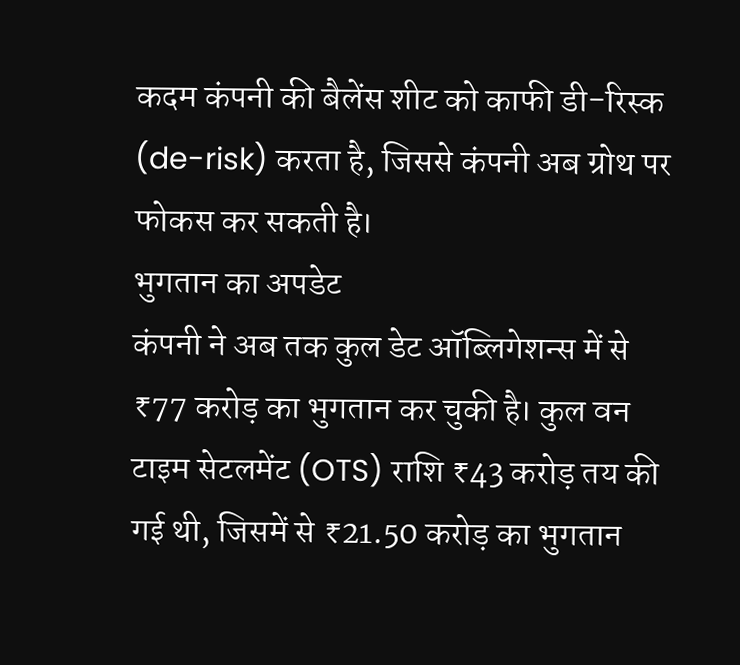कदम कंपनी की बैलेंस शीट को काफी डी-रिस्क (de-risk) करता है, जिससे कंपनी अब ग्रोथ पर फोकस कर सकती है।
भुगतान का अपडेट
कंपनी ने अब तक कुल डेट ऑब्लिगेशन्स में से ₹77 करोड़ का भुगतान कर चुकी है। कुल वन टाइम सेटलमेंट (OTS) राशि ₹43 करोड़ तय की गई थी, जिसमें से ₹21.50 करोड़ का भुगतान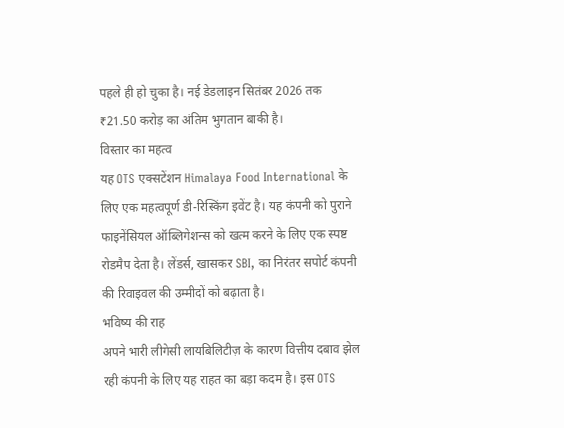पहले ही हो चुका है। नई डेडलाइन सितंबर 2026 तक ₹21.50 करोड़ का अंतिम भुगतान बाकी है।
विस्तार का महत्व
यह OTS एक्सटेंशन Himalaya Food International के लिए एक महत्वपूर्ण डी-रिस्किंग इवेंट है। यह कंपनी को पुराने फाइनेंसियल ऑब्लिगेशन्स को खत्म करने के लिए एक स्पष्ट रोडमैप देता है। लेंडर्स, खासकर SBI, का निरंतर सपोर्ट कंपनी की रिवाइवल की उम्मीदों को बढ़ाता है।
भविष्य की राह
अपने भारी लीगेसी लायबिलिटीज़ के कारण वित्तीय दबाव झेल रही कंपनी के लिए यह राहत का बड़ा कदम है। इस OTS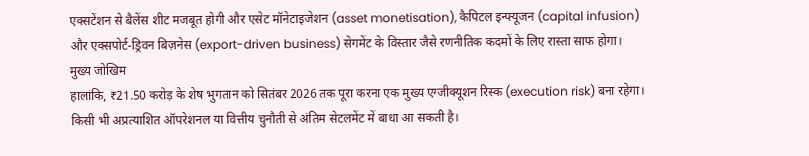एक्सटेंशन से बैलेंस शीट मजबूत होगी और एसेट मॉनेटाइजेशन (asset monetisation), कैपिटल इन्फ्यूजन (capital infusion) और एक्सपोर्ट-ड्रिवन बिज़नेस (export-driven business) सेगमेंट के विस्तार जैसे रणनीतिक कदमों के लिए रास्ता साफ होगा।
मुख्य जोखिम
हालांकि, ₹21.50 करोड़ के शेष भुगतान को सितंबर 2026 तक पूरा करना एक मुख्य एग्जीक्यूशन रिस्क (execution risk) बना रहेगा। किसी भी अप्रत्याशित ऑपरेशनल या वित्तीय चुनौती से अंतिम सेटलमेंट में बाधा आ सकती है।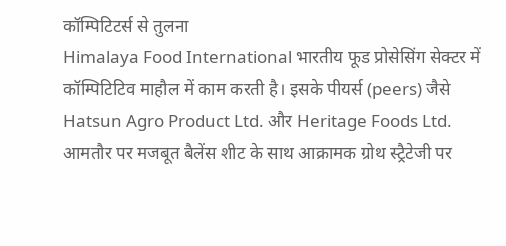कॉम्पिटिटर्स से तुलना
Himalaya Food International भारतीय फूड प्रोसेसिंग सेक्टर में कॉम्पिटिटिव माहौल में काम करती है। इसके पीयर्स (peers) जैसे Hatsun Agro Product Ltd. और Heritage Foods Ltd. आमतौर पर मजबूत बैलेंस शीट के साथ आक्रामक ग्रोथ स्ट्रैटेजी पर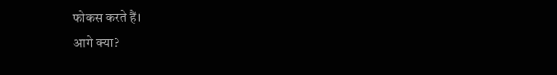फोकस करते हैं।
आगे क्या?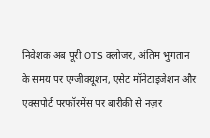निवेशक अब पूरी OTS क्लोजर, अंतिम भुगतान के समय पर एग्जीक्यूशन, एसेट मॉनेटाइजेशन और एक्सपोर्ट परफॉरमेंस पर बारीकी से नज़र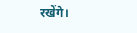रखेंगे।